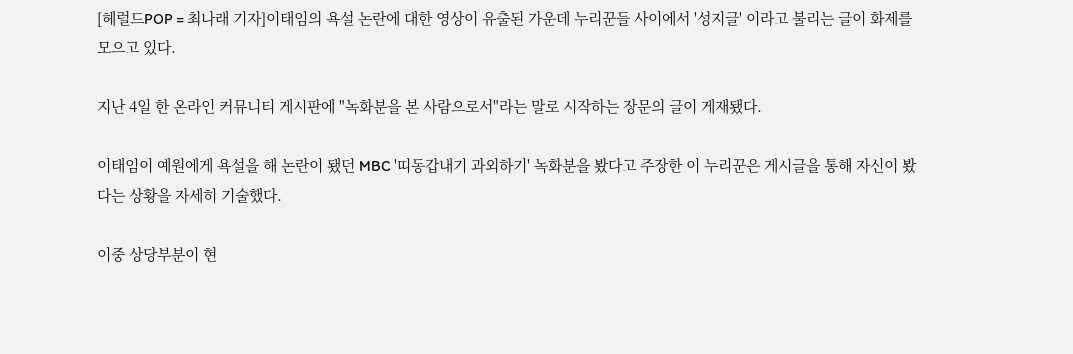[헤럴드POP = 최나래 기자]이태임의 욕설 논란에 대한 영상이 유출된 가운데 누리꾼들 사이에서 '성지글' 이라고 불리는 글이 화제를 모으고 있다.

지난 4일 한 온라인 커뮤니티 게시판에 "녹화분을 본 사람으로서"라는 말로 시작하는 장문의 글이 게재됐다.

이태임이 예원에게 욕설을 해 논란이 됐던 MBC '띠동갑내기 과외하기' 녹화분을 봤다고 주장한 이 누리꾼은 게시글을 통해 자신이 봤다는 상황을 자세히 기술했다.

이중 상당부분이 현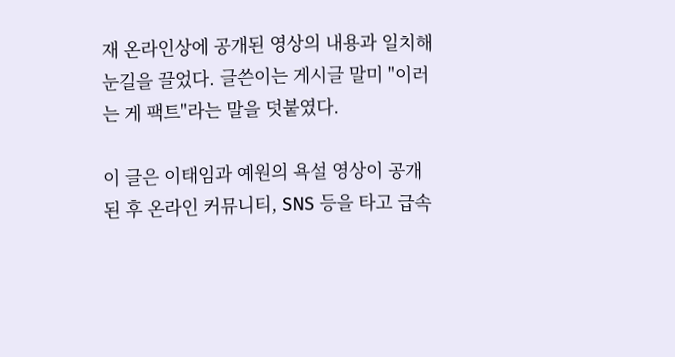재 온라인상에 공개된 영상의 내용과 일치해 눈길을 끌었다. 글쓴이는 게시글 말미 "이러는 게 팩트"라는 말을 덧붙였다.

이 글은 이태임과 예원의 욕설 영상이 공개된 후 온라인 커뮤니티, SNS 등을 타고 급속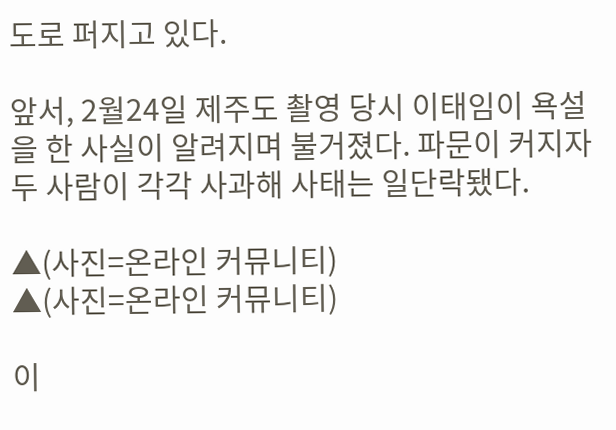도로 퍼지고 있다.

앞서, 2월24일 제주도 촬영 당시 이태임이 욕설을 한 사실이 알려지며 불거졌다. 파문이 커지자 두 사람이 각각 사과해 사태는 일단락됐다.

▲(사진=온라인 커뮤니티)
▲(사진=온라인 커뮤니티)

이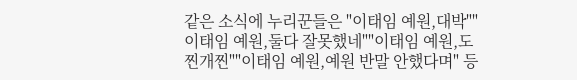같은 소식에 누리꾼들은 "이태임 예원,대박""이태임 예원,둘다 잘못했네""이태임 예원,도찐개찐""이태임 예원,예원 반말 안했다며" 등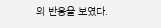의 반응을 보였다.